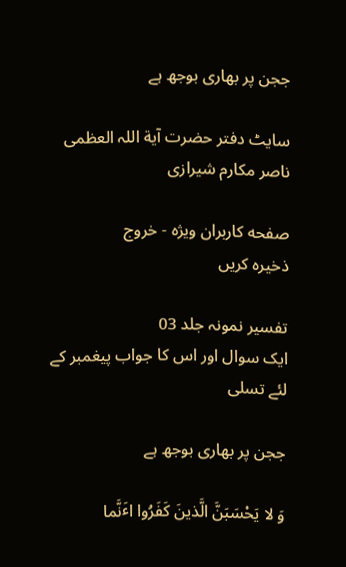ججن پر بھاری بوجھ ہے

سایٹ دفتر حضرت آیة اللہ العظمی ناصر مکارم شیرازی

صفحه کاربران ویژه - خروج
ذخیره کریں

تفسیر نمونہ جلد 03
ایک سوال اور اس کا جواب پیغمبر کے لئے تسلی

ججن پر بھاری بوجھ ہے

وَ لا یَحْسَبَنَّ الَّذینَ کَفَرُوا اٴَنَّما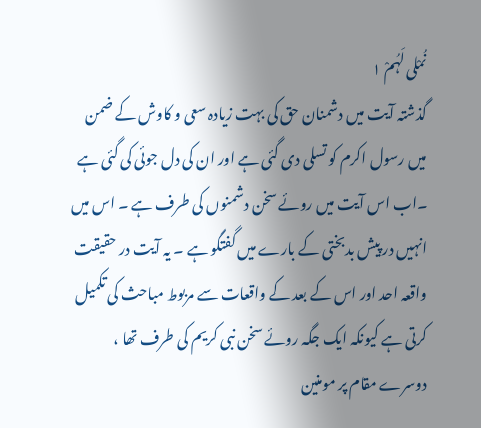نُمْلی لَہُمْ ۱
گذشتہ آیت میں دشمنان حق کی بہت زیادہ سعی و کاوش کے ضمن میں رسول اکرم کو تسلی دی گئی ہے اور ان کی دل جوئی کی گئی ہے ۔اب اس آیت میں روئے سخن دشمنوں کی طرف ہے ۔ اس میں انہیں در پیش بدبختی کے بارے میں گفتگو ہے ۔ یہ آیت در حقیقت واقعہ احد اور اس کے بعد کے واقعات سے مربوط مباحث کی تکمیل کرتی ہے کیونکہ ایک جگہ روئے سخن نبی کریم کی طرف تھا ، دوسرے مقام پر مومنین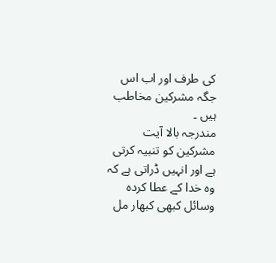کی طرف اور اب اس جگہ مشرکین مخاطب ہیں ۔
مندرجہ بالا آیت مشرکین کو تنبیہ کرتی ہے اور انہیں ڈراتی ہے کہ وہ خدا کے عطا کردہ وسائل کبھی کبھار مل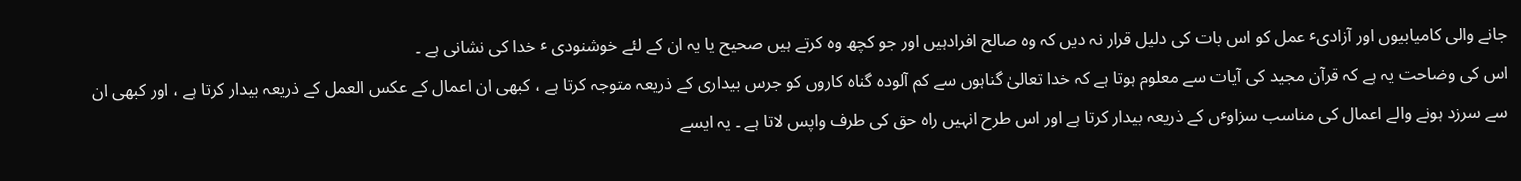جانے والی کامیابیوں اور آزادیٴ عمل کو اس بات کی دلیل قرار نہ دیں کہ وہ صالح افرادہیں اور جو کچھ وہ کرتے ہیں صحیح یا یہ ان کے لئے خوشنودی ٴ خدا کی نشانی ہے ۔
اس کی وضاحت یہ ہے کہ قرآن مجید کی آیات سے معلوم ہوتا ہے کہ خدا تعالیٰ گناہوں سے کم آلودہ گناہ کاروں کو جرس بیداری کے ذریعہ متوجہ کرتا ہے ، کبھی ان اعمال کے عکس العمل کے ذریعہ بیدار کرتا ہے ، اور کبھی ان سے سرزد ہونے والے اعمال کی مناسب سزاوٴں کے ذریعہ بیدار کرتا ہے اور اس طرح انہیں راہ حق کی طرف واپس لاتا ہے ۔ یہ ایسے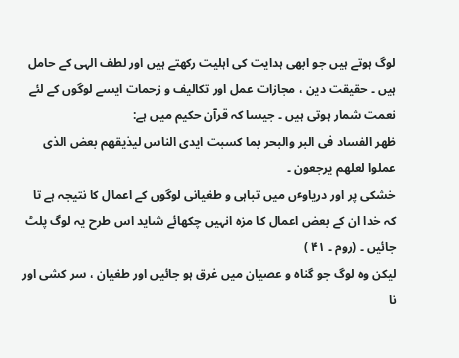لوگ ہوتے ہیں جو ابھی ہدایت کی اہلیت رکھتے ہیں اور لطف الہی کے حامل ہیں ۔ حقیقت دین ، مجازات عمل اور تکالیف و زحمات ایسے لوگوں کے لئے نعمت شمار ہوتی ہیں ۔ جیسا کہ قرآن حکیم میں ہے:
ظھر الفساد فی البر والبحر بما کسبت ایدی الناس لیذیقھم بعض الذی عملوا لعلھم یرجعون ۔
خشکی پر اور دریاوٴں میں تباہی و طغیانی لوگوں کے اعمال کا نتیجہ ہے تا کہ خدا ان کے بعض اعمال کا مزہ انہیں چکھائے شاید اس طرح یہ لوگ پلٹ جائیں ۔ (روم ۔ ۴۱ )
لیکن وہ لوگ جو گناہ و عصیان میں غرق ہو جائیں اور طغیان ، سر کشی اور نا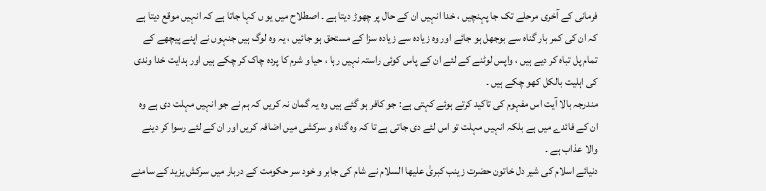فرمانی کے آخری مرحلے تک جا پہنچیں ، خدا انہیں ان کے حال پر چھوڑ دیتا ہے ۔ اصطلاح میں یو ں کہا جاتا ہے کہ انہیں موقع دیتا ہے کہ ان کی کمر بار گناہ سے بوجھل ہو جائے اور وہ زیادہ سے زیادہ سزا کے مستحق ہو جائیں ، یہ وہ لوگ ہیں جنہوں نے اپنے پیچھے کے تمام پل تباہ کر دیے ہیں ، واپس لوٹنے کے لئے ان کے پاس کوئی راستہ نہیں رہا ، حیا و شرم کا پردہ چاک کر چکے ہیں اور ہدایت خدا وندی کی اہلیت بالکل کھو چکے ہیں ۔
مندرجہ بالا آیت اس مفہوم کی تاکید کرتے ہوئے کہتی ہے: جو کافر ہو گئے ہیں وہ یہ گمان نہ کریں کہ ہم نے جو انہیں مہلت دی ہے وہ ان کے فائدے میں ہے بلکہ انہیں مہلت تو اس لئے دی جاتی ہے تا کہ وہ گناہ و سرکشی میں اضافہ کریں اور ان کے لئے رسوا کر دینے والا عذاب ہے ۔
دنیائے اسلام کی شیر دل خاتون حضرت زینب کبریٰ علیھا السلام نے شام کی جابر و خود سر حکومت کے دربار میں سرکش یزید کے سامنے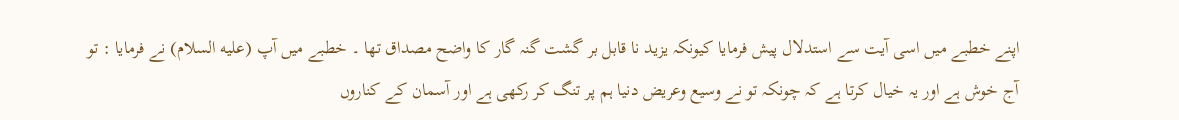اپنے خطبے میں اسی آیت سے استدلال پیش فرمایا کیونکہ یزید نا قابل بر گشت گنہ گار کا واضح مصداق تھا ۔ خطبے میں آپ (علیه السلام) نے فرمایا : تو آج خوش ہے اور یہ خیال کرتا ہے کہ چونکہ تو نے وسیع وعریض دنیا ہم پر تنگ کر رکھی ہے اور آسمان کے کناروں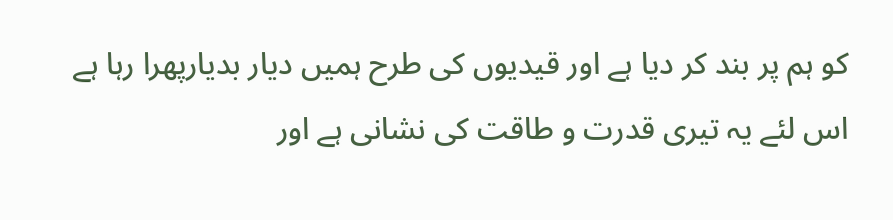کو ہم پر بند کر دیا ہے اور قیدیوں کی طرح ہمیں دیار بدیارپھرا رہا ہے اس لئے یہ تیری قدرت و طاقت کی نشانی ہے اور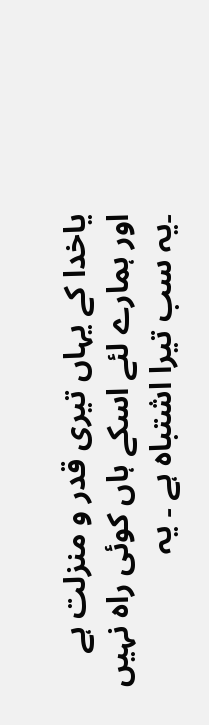یاخدا کے یہاں تیری قدر و منزلت ہے اور ہمارے لئے اسکے ہاں کوئی راہ نہیں ۔یہ سب تیرا اشتباہ ہے ۔ یہ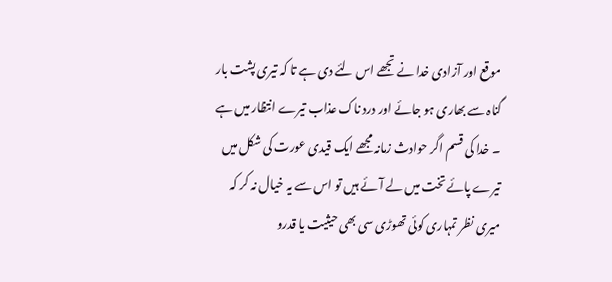موقع اور آزادی خدا نے تجھے اس لئے دی ہے تا کہ تیری پشت بار گناہ سے بھاری ہو جائے اور درد ناک عذاب تیرے انتظار میں ہے ۔ خدا کی قسم اگر حوادث زمانہ مجھے ایک قیدی عورت کی شکل میں تیرے پائے تخت میں لے آئے ہیں تو اس سے یہ خیال نہ کر کہ میری نظر تمہاری کوئی تھوڑی سی بھی حیثیت یا قدرو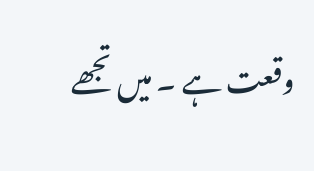وقعت ہے ۔ میں تجھے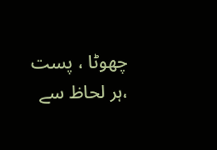چھوٹا ، پست ،ہر لحاظ سے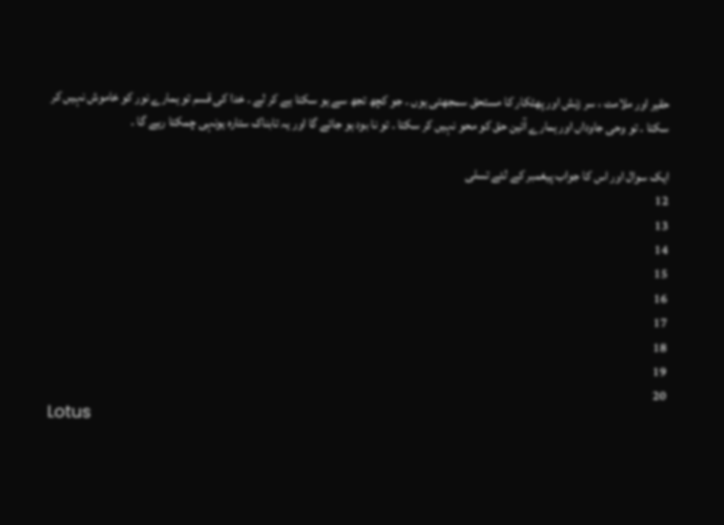حقیر اور ملامت ، سر زنش اور پھٹکار کا مستحق سمجھتی ہوں ۔ جو کچھ تجھ سے ہو سکتا ہے کر لے ۔ خدا کی قسم تو ہمارے نور کو خاموش نہیں کر سکتا ۔ تو وحی جاوداں اور ہمارے آئین حق کو محو نہیں کر سکتا ۔ تو نا بود ہو جائے گا اور یہ تابناک ستارہ یونہی چمکتا رہے گا ۔

ایک سوال اور اس کا جواب پیغمبر کے لئے تسلی
12
13
14
15
16
17
18
19
20
Lotus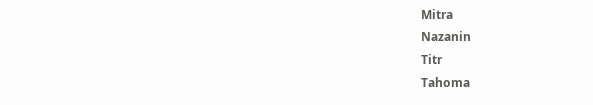Mitra
Nazanin
Titr
Tahoma